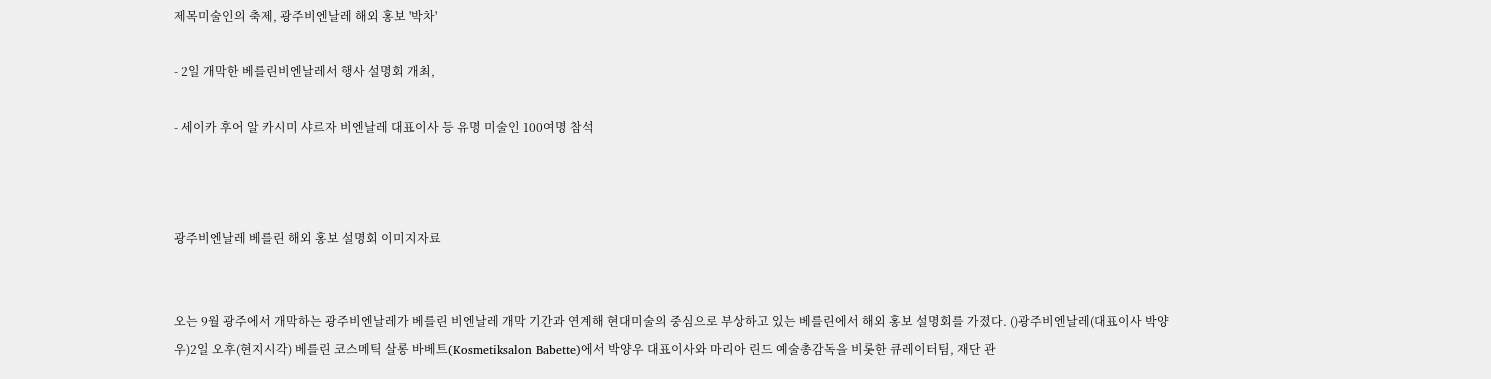제목미술인의 축제, 광주비엔날레 해외 홍보 '박차'

- 2일 개막한 베를린비엔날레서 행사 설명회 개최,

- 세이카 후어 알 카시미 샤르자 비엔날레 대표이사 등 유명 미술인 100여명 참석



광주비엔날레 베를린 해외 홍보 설명회 이미지자료


오는 9월 광주에서 개막하는 광주비엔날레가 베를린 비엔날레 개막 기간과 연계해 현대미술의 중심으로 부상하고 있는 베를린에서 해외 홍보 설명회를 가졌다. ()광주비엔날레(대표이사 박양우)2일 오후(현지시각) 베를린 코스메틱 살롱 바베트(Kosmetiksalon Babette)에서 박양우 대표이사와 마리아 린드 예술총감독을 비롯한 큐레이터팀, 재단 관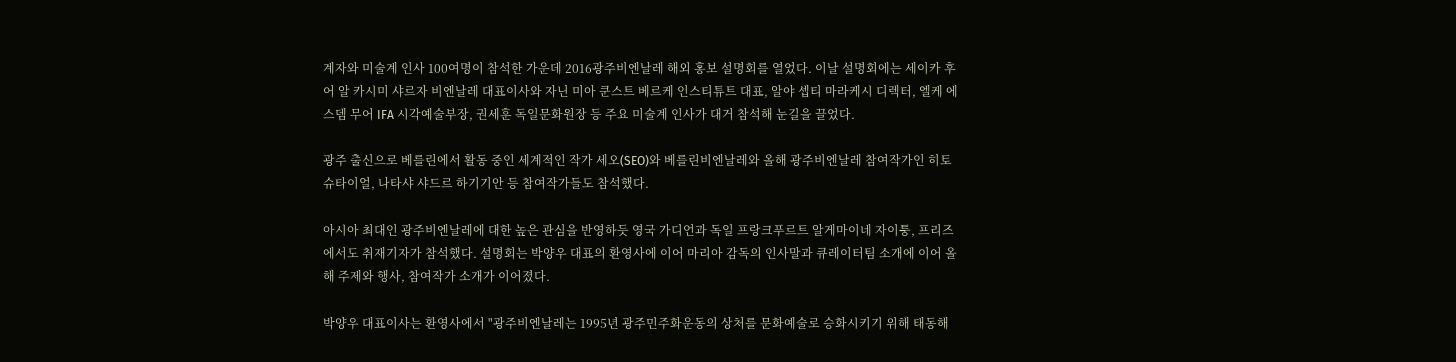계자와 미술계 인사 100여명이 참석한 가운데 2016광주비엔날레 해외 홍보 설명회를 열었다. 이날 설명회에는 세이카 후어 알 카시미 샤르자 비엔날레 대표이사와 자닌 미아 쿤스트 베르케 인스티튜트 대표, 알야 셉티 마라케시 디렉터, 엘케 에스뎀 무어 IFA 시각예술부장, 권세훈 독일문화원장 등 주요 미술계 인사가 대거 참석해 눈길을 끌었다.

광주 출신으로 베를린에서 활동 중인 세계적인 작가 세오(SEO)와 베를린비엔날레와 올해 광주비엔날레 참여작가인 히토 슈타이얼, 나타샤 샤드르 하기기안 등 참여작가들도 참석했다.

아시아 최대인 광주비엔날레에 대한 높은 관심을 반영하듯 영국 가디언과 독일 프랑크푸르트 알게마이네 자이퉁, 프리즈에서도 취재기자가 참석했다. 설명회는 박양우 대표의 환영사에 이어 마리아 감독의 인사말과 큐레이터팀 소개에 이어 올해 주제와 행사, 참여작가 소개가 이어졌다.

박양우 대표이사는 환영사에서 "광주비엔날레는 1995년 광주민주화운동의 상처를 문화예술로 승화시키기 위해 태동해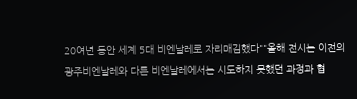20여년 동안 세계 5대 비엔날레로 자리매김했다""올해 전시는 이전의 광주비엔날레와 다른 비엔날레에서는 시도하지 못했던 과정과 협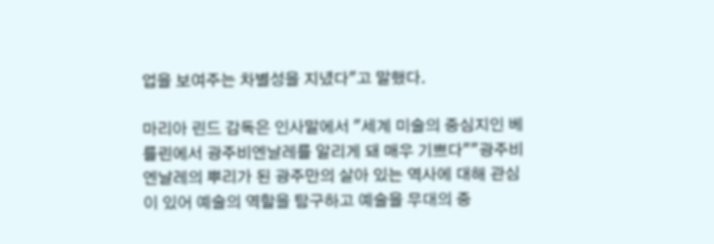업을 보여주는 차별성을 지녔다"고 말했다.

마리아 린드 감독은 인사말에서 "세계 미술의 중심지인 베를린에서 광주비엔날레를 알리게 돼 매우 기쁘다""광주비엔날레의 뿌리가 된 광주만의 살아 있는 역사에 대해 관심이 있어 예술의 역할을 탐구하고 예술을 무대의 중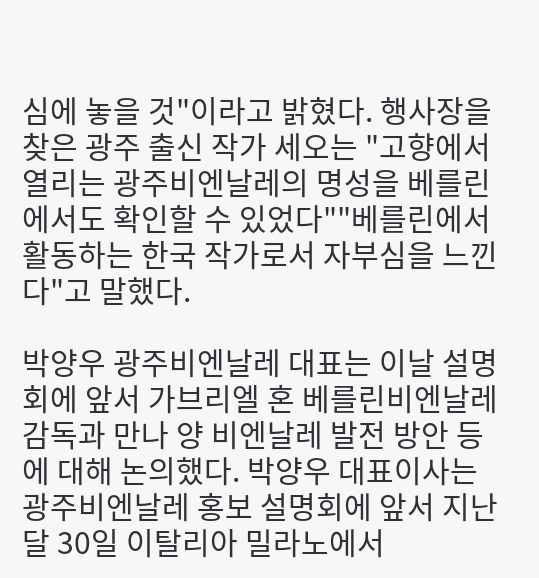심에 놓을 것"이라고 밝혔다. 행사장을 찾은 광주 출신 작가 세오는 "고향에서 열리는 광주비엔날레의 명성을 베를린에서도 확인할 수 있었다""베를린에서 활동하는 한국 작가로서 자부심을 느낀다"고 말했다.

박양우 광주비엔날레 대표는 이날 설명회에 앞서 가브리엘 혼 베를린비엔날레 감독과 만나 양 비엔날레 발전 방안 등에 대해 논의했다. 박양우 대표이사는 광주비엔날레 홍보 설명회에 앞서 지난달 30일 이탈리아 밀라노에서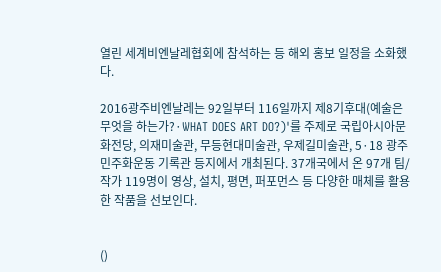열린 세계비엔날레협회에 참석하는 등 해외 홍보 일정을 소화했다.

2016광주비엔날레는 92일부터 116일까지 제8기후대(예술은 무엇을 하는가?·WHAT DOES ART DO?)'를 주제로 국립아시아문화전당, 의재미술관, 무등현대미술관, 우제길미술관, 5·18 광주민주화운동 기록관 등지에서 개최된다. 37개국에서 온 97개 팀/작가 119명이 영상, 설치, 평면, 퍼포먼스 등 다양한 매체를 활용한 작품을 선보인다.


()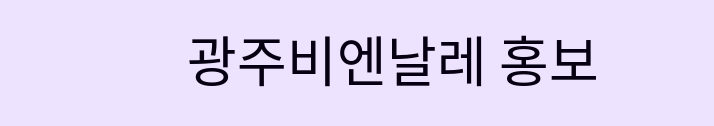광주비엔날레 홍보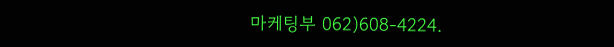마케팅부 062)608-4224.